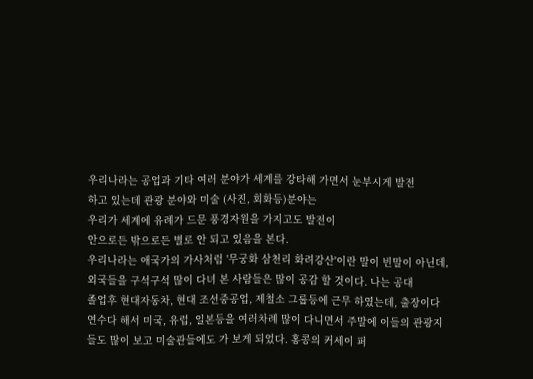우리나라는 공업과 기타 여러 분야가 세계를 강타해 가면서 눈부시게 발전
하고 있는데 관광 분야와 미술 (사진, 회화등)분야는
우리가 세계에 유례가 드문 풍경자원을 가지고도 발전이
안으로든 밖으로든 별로 안 되고 있음을 본다.
우리나라는 애국가의 가사처럼 '무궁화 삼천리 화려강산'이란 말이 빈말이 아닌데,
외국들을 구석구석 많이 다녀 본 사람들은 많이 공감 할 것이다. 나는 공대
졸업후 현대자동차, 현대 조선중공업, 제철소 그룹등에 근무 하였는데, 출장이다
연수다 해서 미국, 유럽, 일본등을 여러차례 많이 다니면서 주말에 이들의 관광지
들도 많이 보고 미술관들에도 가 보게 되었다. 홍콩의 커세이 퍼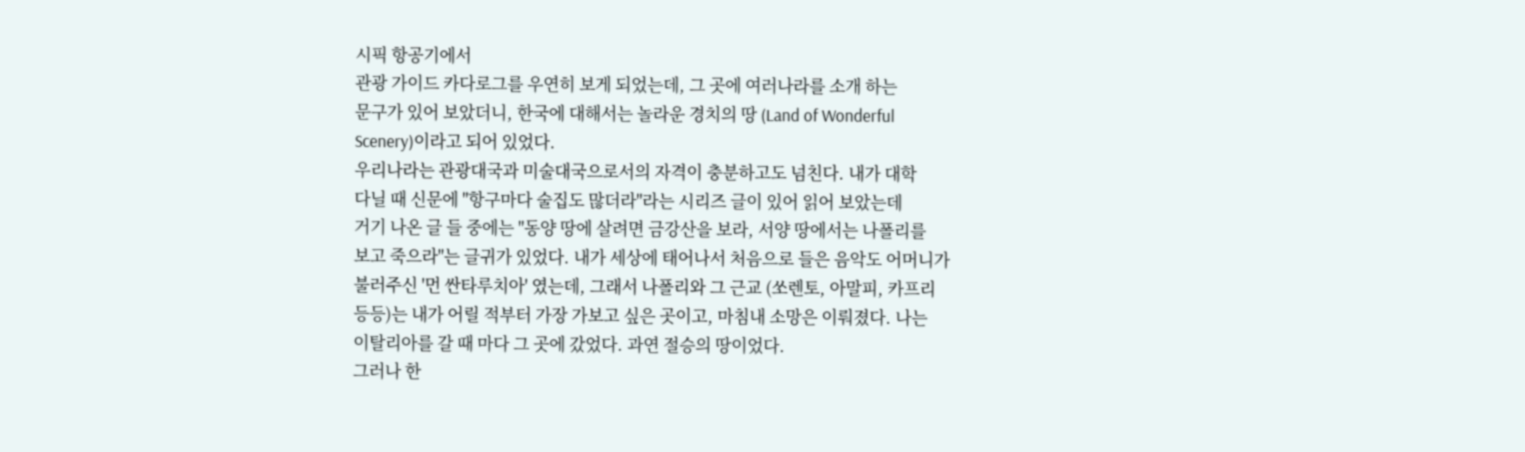시픽 항공기에서
관광 가이드 카다로그를 우연히 보게 되었는데, 그 곳에 여러나라를 소개 하는
문구가 있어 보았더니, 한국에 대해서는 놀라운 경치의 땅 (Land of Wonderful
Scenery)이라고 되어 있었다.
우리나라는 관광대국과 미술대국으로서의 자격이 충분하고도 넘친다. 내가 대학
다닐 때 신문에 "항구마다 술집도 많더라"라는 시리즈 글이 있어 읽어 보았는데
거기 나온 글 들 중에는 "동양 땅에 살려면 금강산을 보라, 서양 땅에서는 나폴리를
보고 죽으라"는 글귀가 있었다. 내가 세상에 태어나서 처음으로 들은 음악도 어머니가
불러주신 '먼 싼타루치아' 였는데, 그래서 나폴리와 그 근교 (쏘렌토, 아말피, 카프리
등등)는 내가 어릴 적부터 가장 가보고 싶은 곳이고, 마침내 소망은 이뤄졌다. 나는
이탈리아를 갈 때 마다 그 곳에 갔었다. 과연 절승의 땅이었다.
그러나 한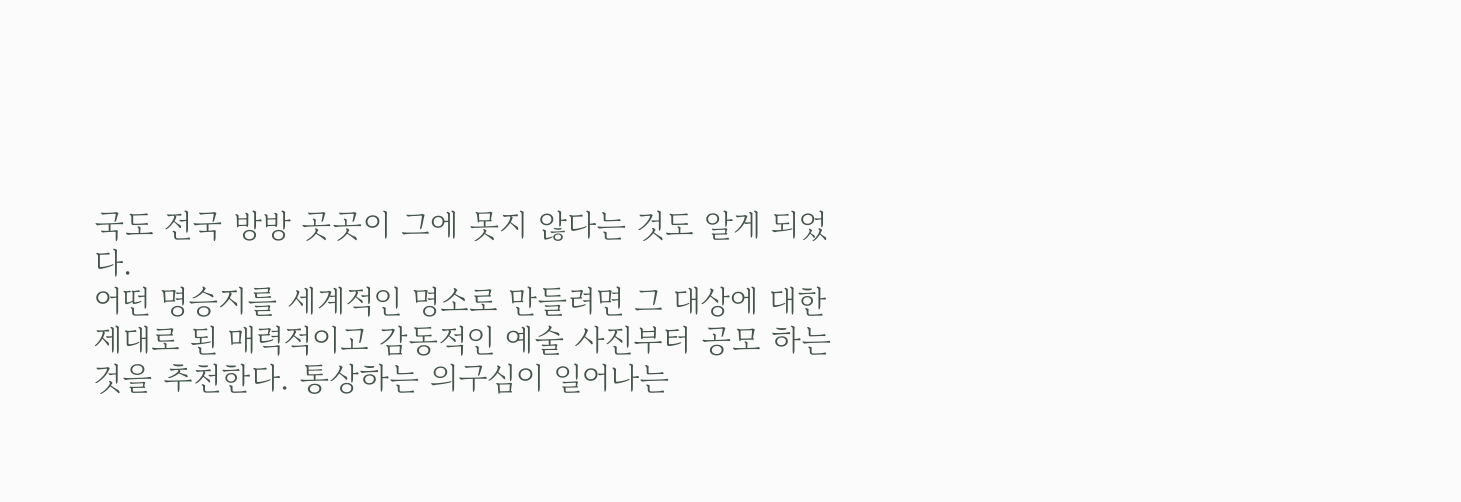국도 전국 방방 곳곳이 그에 못지 않다는 것도 알게 되었다.
어떤 명승지를 세계적인 명소로 만들려면 그 대상에 대한
제대로 된 매력적이고 감동적인 예술 사진부터 공모 하는
것을 추천한다. 통상하는 의구심이 일어나는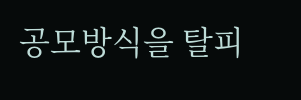공모방식을 탈피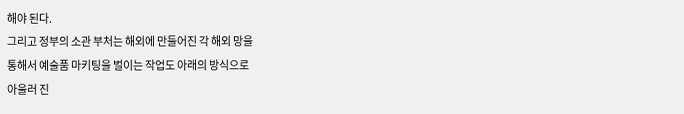해야 된다.
그리고 정부의 소관 부처는 해외에 만들어진 각 해외 망을
통해서 예술품 마키팅을 벌이는 작업도 아래의 방식으로
아울러 진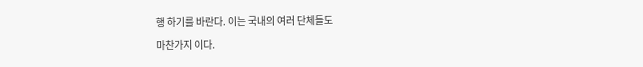행 하기를 바란다. 이는 국내의 여러 단체들도
마찬가지 이다.